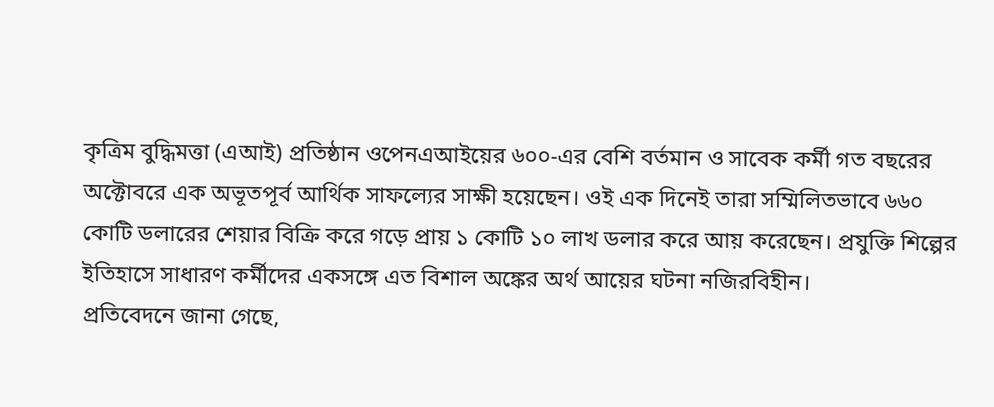কৃত্রিম বুদ্ধিমত্তা (এআই) প্রতিষ্ঠান ওপেনএআইয়ের ৬০০-এর বেশি বর্তমান ও সাবেক কর্মী গত বছরের অক্টোবরে এক অভূতপূর্ব আর্থিক সাফল্যের সাক্ষী হয়েছেন। ওই এক দিনেই তারা সম্মিলিতভাবে ৬৬০ কোটি ডলারের শেয়ার বিক্রি করে গড়ে প্রায় ১ কোটি ১০ লাখ ডলার করে আয় করেছেন। প্রযুক্তি শিল্পের ইতিহাসে সাধারণ কর্মীদের একসঙ্গে এত বিশাল অঙ্কের অর্থ আয়ের ঘটনা নজিরবিহীন।
প্রতিবেদনে জানা গেছে,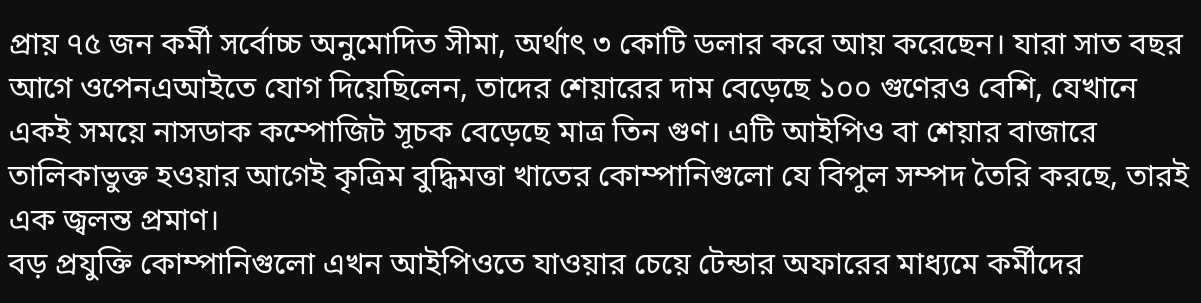প্রায় ৭৫ জন কর্মী সর্বোচ্চ অনুমোদিত সীমা, অর্থাৎ ৩ কোটি ডলার করে আয় করেছেন। যারা সাত বছর আগে ওপেনএআইতে যোগ দিয়েছিলেন, তাদের শেয়ারের দাম বেড়েছে ১০০ গুণেরও বেশি, যেখানে একই সময়ে নাসডাক কম্পোজিট সূচক বেড়েছে মাত্র তিন গুণ। এটি আইপিও বা শেয়ার বাজারে তালিকাভুক্ত হওয়ার আগেই কৃত্রিম বুদ্ধিমত্তা খাতের কোম্পানিগুলো যে বিপুল সম্পদ তৈরি করছে, তারই এক জ্বলন্ত প্রমাণ।
বড় প্রযুক্তি কোম্পানিগুলো এখন আইপিওতে যাওয়ার চেয়ে টেন্ডার অফারের মাধ্যমে কর্মীদের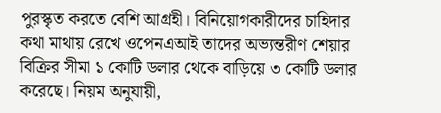পুরস্কৃত করতে বেশি আগ্রহী। বিনিয়োগকারীদের চাহিদার কথা মাথায় রেখে ওপেনএআই তাদের অভ্যন্তরীণ শেয়ার বিক্রির সীমা ১ কোটি ডলার থেকে বাড়িয়ে ৩ কোটি ডলার করেছে। নিয়ম অনুযায়ী,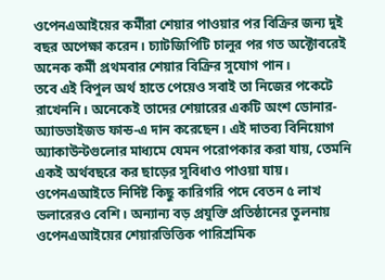ওপেনএআইয়ের কর্মীরা শেয়ার পাওয়ার পর বিক্রির জন্য দুই বছর অপেক্ষা করেন। চ্যাটজিপিটি চালুর পর গত অক্টোবরেই অনেক কর্মী প্রথমবার শেয়ার বিক্রির সুযোগ পান।
তবে এই বিপুল অর্থ হাতে পেয়েও সবাই তা নিজের পকেটে রাখেননি। অনেকেই তাদের শেয়ারের একটি অংশ ডোনার-অ্যাডভাইজড ফান্ড-এ দান করেছেন। এই দাতব্য বিনিয়োগ অ্যাকাউন্টগুলোর মাধ্যমে যেমন পরোপকার করা যায়, তেমনি একই অর্থবছরে কর ছাড়ের সুবিধাও পাওয়া যায়।
ওপেনএআইতে নির্দিষ্ট কিছু কারিগরি পদে বেতন ৫ লাখ ডলারেরও বেশি। অন্যান্য বড় প্রযুক্তি প্রতিষ্ঠানের তুলনায় ওপেনএআইয়ের শেয়ারভিত্তিক পারিশ্রমিক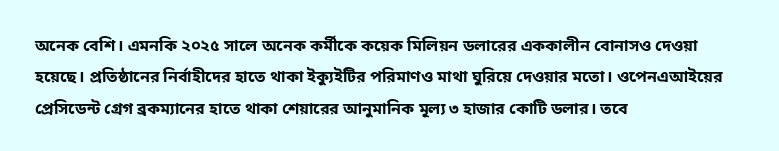অনেক বেশি। এমনকি ২০২৫ সালে অনেক কর্মীকে কয়েক মিলিয়ন ডলারের এককালীন বোনাসও দেওয়া হয়েছে। প্রতিষ্ঠানের নির্বাহীদের হাতে থাকা ইক্যুইটির পরিমাণও মাথা ঘুরিয়ে দেওয়ার মতো। ওপেনএআইয়ের প্রেসিডেন্ট গ্রেগ ব্রকম্যানের হাতে থাকা শেয়ারের আনুমানিক মূল্য ৩ হাজার কোটি ডলার। তবে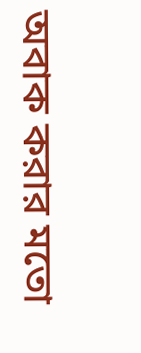অবাক করার মতো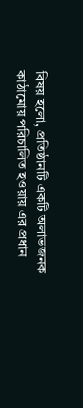বিষয় হলো, প্রতিষ্ঠানটি একটি অলাভজনক কাঠামোয় পরিচালিত হওয়ায় এর প্রধান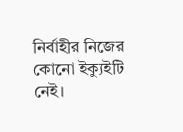নির্বাহীর নিজের কোনো ইক্যুইটি নেই।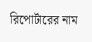রিপোর্টারের নাম